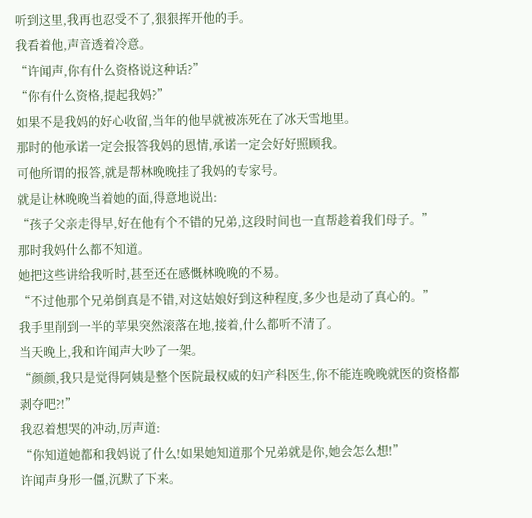听到这里,我再也忍受不了,狠狠挥开他的手。
我看着他,声音透着冷意。
“许闻声,你有什么资格说这种话?”
“你有什么资格,提起我妈?”
如果不是我妈的好心收留,当年的他早就被冻死在了冰天雪地里。
那时的他承诺一定会报答我妈的恩情,承诺一定会好好照顾我。
可他所谓的报答,就是帮林晚晚挂了我妈的专家号。
就是让林晚晚当着她的面,得意地说出:
“孩子父亲走得早,好在他有个不错的兄弟,这段时间也一直帮趁着我们母子。”
那时我妈什么都不知道。
她把这些讲给我听时,甚至还在感慨林晚晚的不易。
“不过他那个兄弟倒真是不错,对这姑娘好到这种程度,多少也是动了真心的。”
我手里削到一半的苹果突然滚落在地,接着,什么都听不清了。
当天晚上,我和许闻声大吵了一架。
“颜颜,我只是觉得阿姨是整个医院最权威的妇产科医生,你不能连晚晚就医的资格都剥夺吧?!”
我忍着想哭的冲动,厉声道:
“你知道她都和我妈说了什么!如果她知道那个兄弟就是你,她会怎么想!”
许闻声身形一僵,沉默了下来。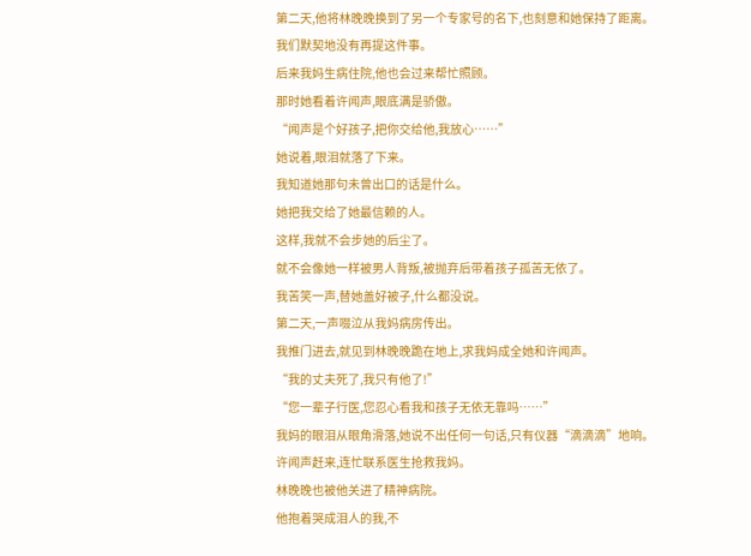第二天,他将林晚晚换到了另一个专家号的名下,也刻意和她保持了距离。
我们默契地没有再提这件事。
后来我妈生病住院,他也会过来帮忙照顾。
那时她看着许闻声,眼底满是骄傲。
“闻声是个好孩子,把你交给他,我放心……”
她说着,眼泪就落了下来。
我知道她那句未曾出口的话是什么。
她把我交给了她最信赖的人。
这样,我就不会步她的后尘了。
就不会像她一样被男人背叛,被抛弃后带着孩子孤苦无依了。
我苦笑一声,替她盖好被子,什么都没说。
第二天,一声啜泣从我妈病房传出。
我推门进去,就见到林晚晚跪在地上,求我妈成全她和许闻声。
“我的丈夫死了,我只有他了!”
“您一辈子行医,您忍心看我和孩子无依无靠吗……”
我妈的眼泪从眼角滑落,她说不出任何一句话,只有仪器“滴滴滴”地响。
许闻声赶来,连忙联系医生抢救我妈。
林晚晚也被他关进了精神病院。
他抱着哭成泪人的我,不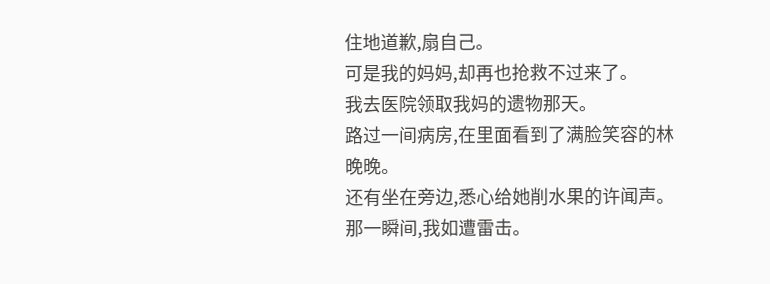住地道歉,扇自己。
可是我的妈妈,却再也抢救不过来了。
我去医院领取我妈的遗物那天。
路过一间病房,在里面看到了满脸笑容的林晚晚。
还有坐在旁边,悉心给她削水果的许闻声。
那一瞬间,我如遭雷击。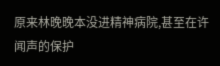原来林晚晚本没进精神病院,甚至在许闻声的保护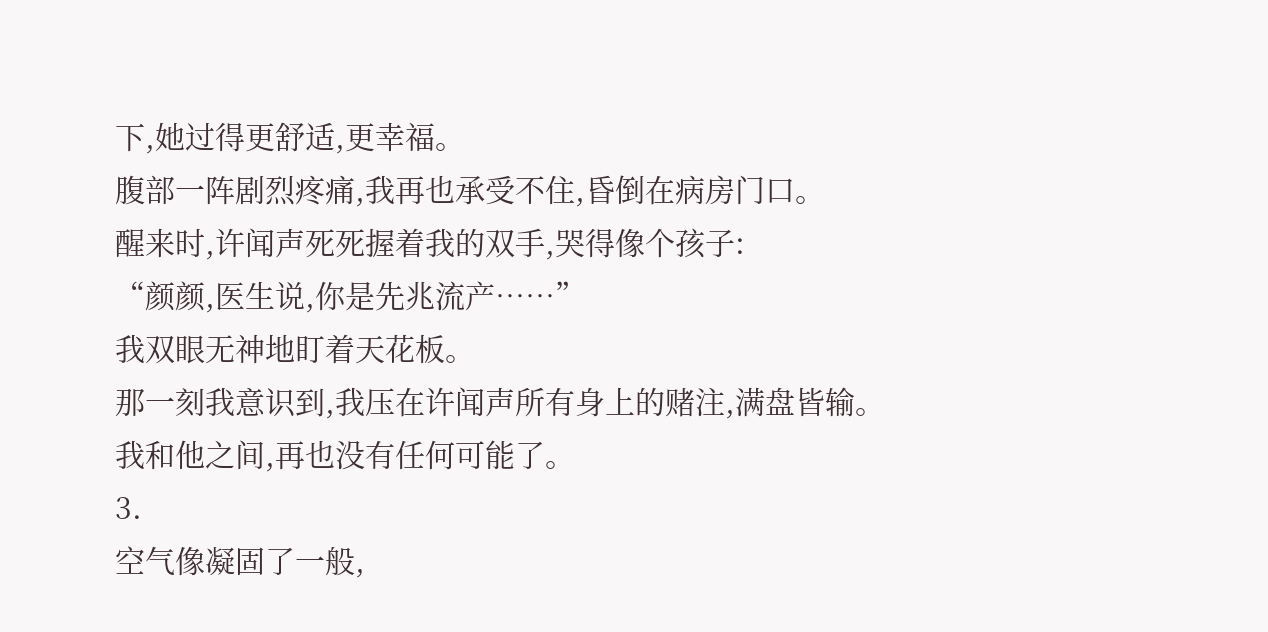下,她过得更舒适,更幸福。
腹部一阵剧烈疼痛,我再也承受不住,昏倒在病房门口。
醒来时,许闻声死死握着我的双手,哭得像个孩子:
“颜颜,医生说,你是先兆流产……”
我双眼无神地盯着天花板。
那一刻我意识到,我压在许闻声所有身上的赌注,满盘皆输。
我和他之间,再也没有任何可能了。
3.
空气像凝固了一般,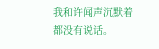我和许闻声沉默着都没有说话。